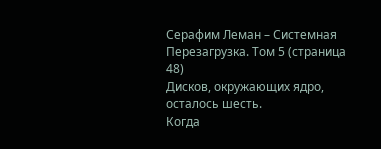Серафим Леман – Системная Перезагрузка. Том 5 (страница 48)
Дисков, окружающих ядро, осталось шесть.
Когда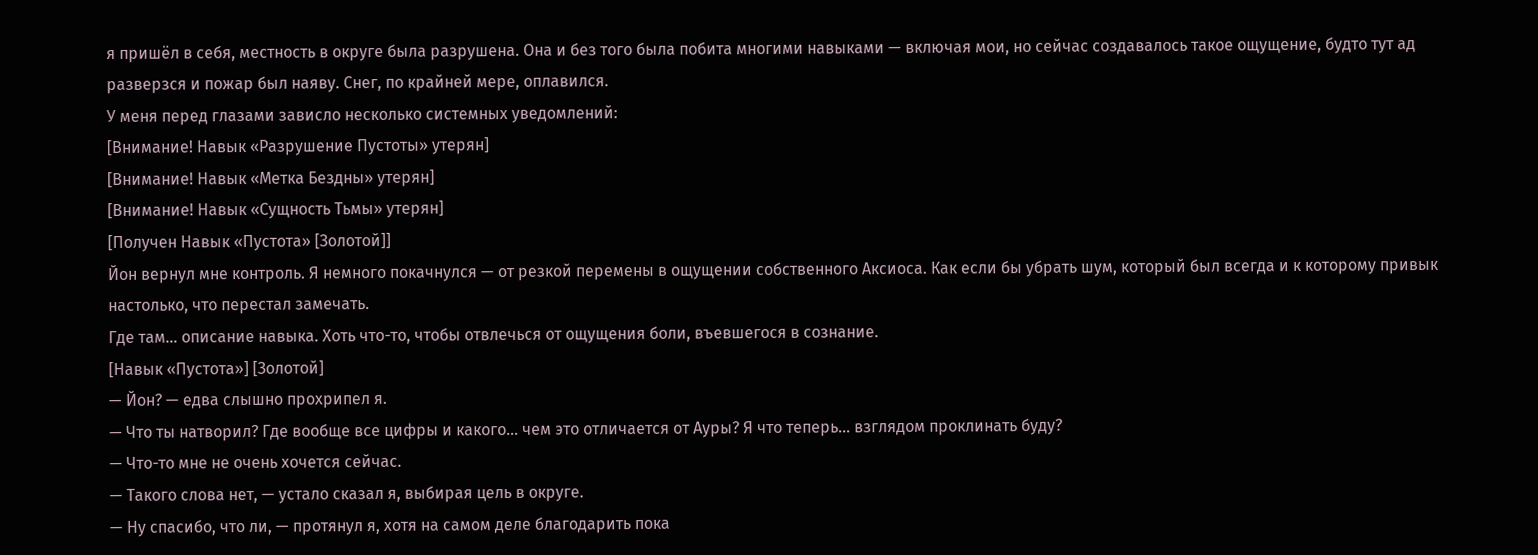я пришёл в себя, местность в округе была разрушена. Она и без того была побита многими навыками — включая мои, но сейчас создавалось такое ощущение, будто тут ад разверзся и пожар был наяву. Снег, по крайней мере, оплавился.
У меня перед глазами зависло несколько системных уведомлений:
[Внимание! Навык «Разрушение Пустоты» утерян]
[Внимание! Навык «Метка Бездны» утерян]
[Внимание! Навык «Сущность Тьмы» утерян]
[Получен Навык «Пустота» [Золотой]]
Йон вернул мне контроль. Я немного покачнулся — от резкой перемены в ощущении собственного Аксиоса. Как если бы убрать шум, который был всегда и к которому привык настолько, что перестал замечать.
Где там… описание навыка. Хоть что-то, чтобы отвлечься от ощущения боли, въевшегося в сознание.
[Навык «Пустота»] [Золотой]
— Йон? — едва слышно прохрипел я.
— Что ты натворил? Где вообще все цифры и какого… чем это отличается от Ауры? Я что теперь… взглядом проклинать буду?
— Что-то мне не очень хочется сейчас.
— Такого слова нет, — устало сказал я, выбирая цель в округе.
— Ну спасибо, что ли, — протянул я, хотя на самом деле благодарить пока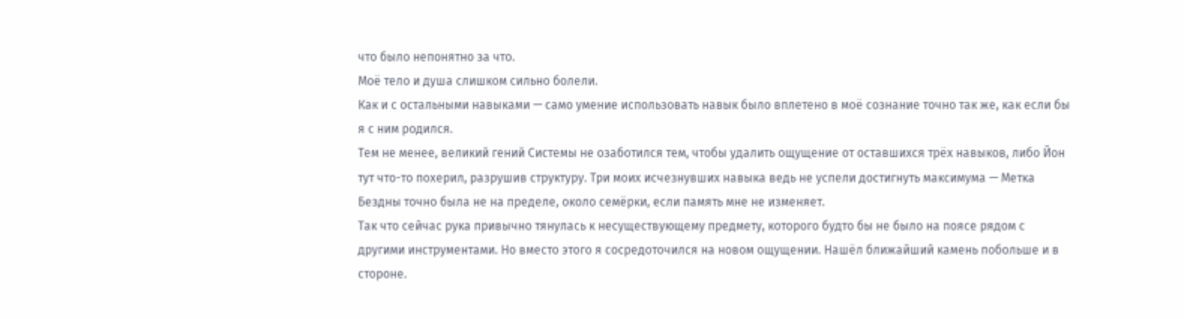что было непонятно за что.
Моё тело и душа слишком сильно болели.
Как и с остальными навыками — само умение использовать навык было вплетено в моё сознание точно так же, как если бы я с ним родился.
Тем не менее, великий гений Системы не озаботился тем, чтобы удалить ощущение от оставшихся трёх навыков, либо Йон тут что-то похерил, разрушив структуру. Три моих исчезнувших навыка ведь не успели достигнуть максимума — Метка Бездны точно была не на пределе, около семёрки, если память мне не изменяет.
Так что сейчас рука привычно тянулась к несуществующему предмету, которого будто бы не было на поясе рядом с другими инструментами. Но вместо этого я сосредоточился на новом ощущении. Нашёл ближайший камень побольше и в стороне.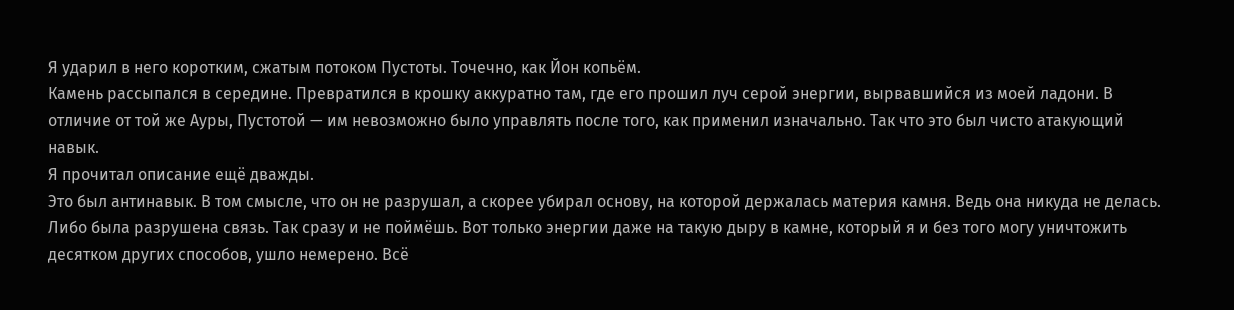Я ударил в него коротким, сжатым потоком Пустоты. Точечно, как Йон копьём.
Камень рассыпался в середине. Превратился в крошку аккуратно там, где его прошил луч серой энергии, вырвавшийся из моей ладони. В отличие от той же Ауры, Пустотой — им невозможно было управлять после того, как применил изначально. Так что это был чисто атакующий навык.
Я прочитал описание ещё дважды.
Это был антинавык. В том смысле, что он не разрушал, а скорее убирал основу, на которой держалась материя камня. Ведь она никуда не делась. Либо была разрушена связь. Так сразу и не поймёшь. Вот только энергии даже на такую дыру в камне, который я и без того могу уничтожить десятком других способов, ушло немерено. Всё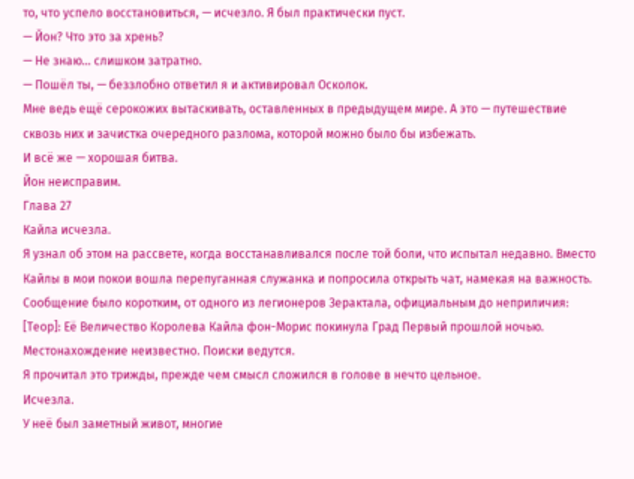то, что успело восстановиться, — исчезло. Я был практически пуст.
— Йон? Что это за хрень?
— Не знаю… слишком затратно.
— Пошёл ты, — беззлобно ответил я и активировал Осколок.
Мне ведь ещё серокожих вытаскивать, оставленных в предыдущем мире. А это — путешествие сквозь них и зачистка очередного разлома, которой можно было бы избежать.
И всё же — хорошая битва.
Йон неисправим.
Глава 27
Кайла исчезла.
Я узнал об этом на рассвете, когда восстанавливался после той боли, что испытал недавно. Вместо Кайлы в мои покои вошла перепуганная служанка и попросила открыть чат, намекая на важность. Сообщение было коротким, от одного из легионеров Зерактала, официальным до неприличия:
[Теор]: Её Величество Королева Кайла фон-Морис покинула Град Первый прошлой ночью. Местонахождение неизвестно. Поиски ведутся.
Я прочитал это трижды, прежде чем смысл сложился в голове в нечто цельное.
Исчезла.
У неё был заметный живот, многие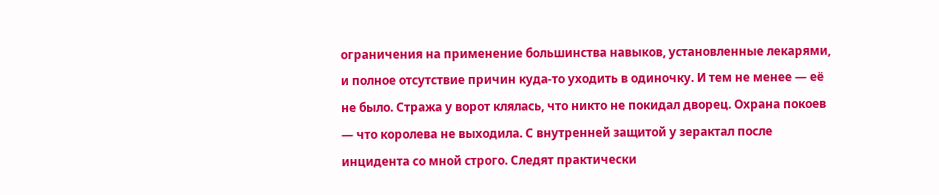ограничения на применение большинства навыков, установленные лекарями, и полное отсутствие причин куда-то уходить в одиночку. И тем не менее — её не было. Стража у ворот клялась, что никто не покидал дворец. Охрана покоев — что королева не выходила. С внутренней защитой у зерактал после инцидента со мной строго. Следят практически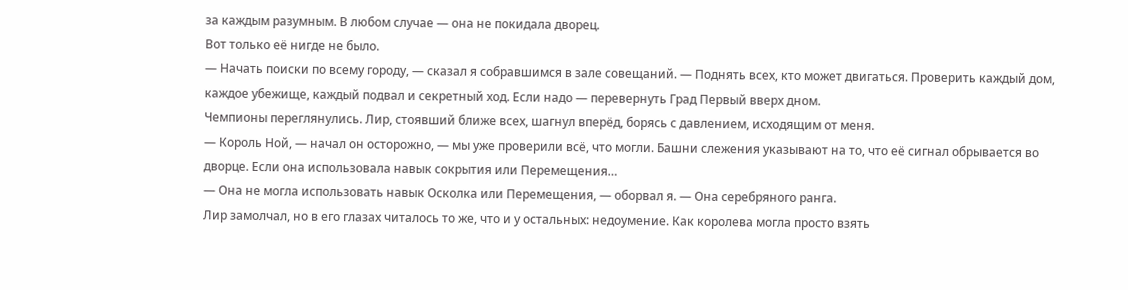за каждым разумным. В любом случае — она не покидала дворец.
Вот только её нигде не было.
— Начать поиски по всему городу, — сказал я собравшимся в зале совещаний. — Поднять всех, кто может двигаться. Проверить каждый дом, каждое убежище, каждый подвал и секретный ход. Если надо — перевернуть Град Первый вверх дном.
Чемпионы переглянулись. Лир, стоявший ближе всех, шагнул вперёд, борясь с давлением, исходящим от меня.
— Король Ной, — начал он осторожно, — мы уже проверили всё, что могли. Башни слежения указывают на то, что её сигнал обрывается во дворце. Если она использовала навык сокрытия или Перемещения…
— Она не могла использовать навык Осколка или Перемещения, — оборвал я. — Она серебряного ранга.
Лир замолчал, но в его глазах читалось то же, что и у остальных: недоумение. Как королева могла просто взять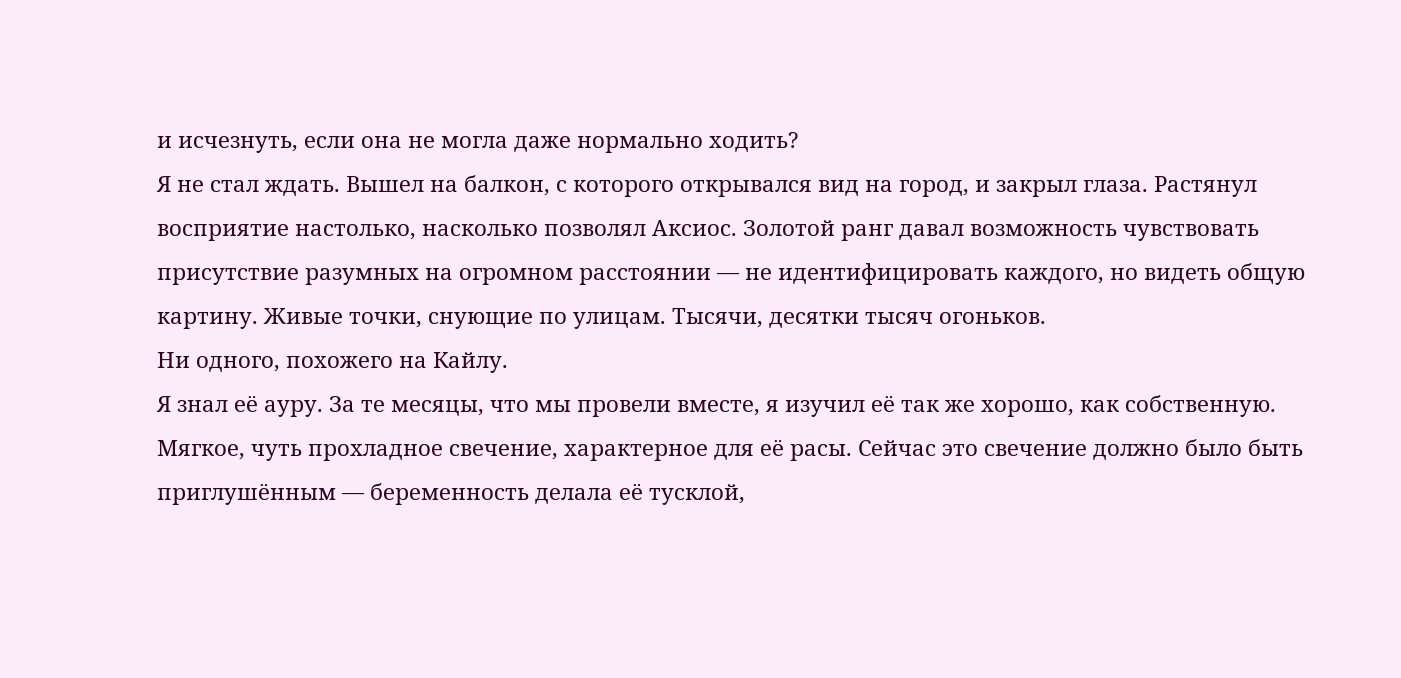и исчезнуть, если она не могла даже нормально ходить?
Я не стал ждать. Вышел на балкон, с которого открывался вид на город, и закрыл глаза. Растянул восприятие настолько, насколько позволял Аксиос. Золотой ранг давал возможность чувствовать присутствие разумных на огромном расстоянии — не идентифицировать каждого, но видеть общую картину. Живые точки, снующие по улицам. Тысячи, десятки тысяч огоньков.
Ни одного, похожего на Кайлу.
Я знал её ауру. За те месяцы, что мы провели вместе, я изучил её так же хорошо, как собственную. Мягкое, чуть прохладное свечение, характерное для её расы. Сейчас это свечение должно было быть приглушённым — беременность делала её тусклой,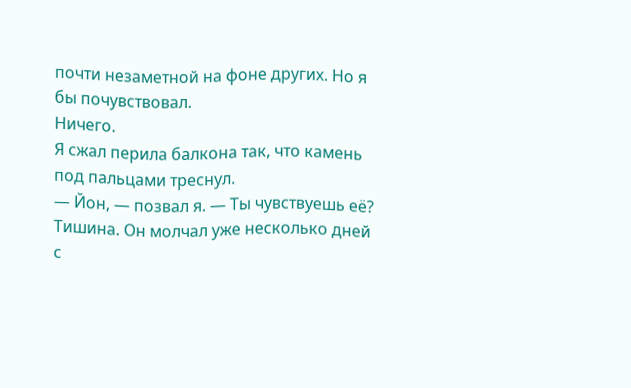почти незаметной на фоне других. Но я бы почувствовал.
Ничего.
Я сжал перила балкона так, что камень под пальцами треснул.
— Йон, — позвал я. — Ты чувствуешь её?
Тишина. Он молчал уже несколько дней с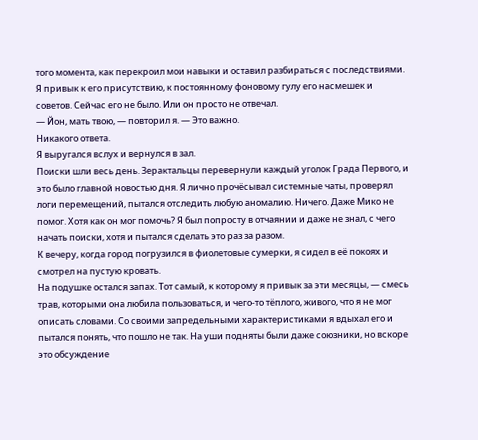того момента, как перекроил мои навыки и оставил разбираться с последствиями. Я привык к его присутствию, к постоянному фоновому гулу его насмешек и советов. Сейчас его не было. Или он просто не отвечал.
— Йон, мать твою, — повторил я. — Это важно.
Никакого ответа.
Я выругался вслух и вернулся в зал.
Поиски шли весь день. Зерактальцы перевернули каждый уголок Града Первого, и это было главной новостью дня. Я лично прочёсывал системные чаты, проверял логи перемещений, пытался отследить любую аномалию. Ничего. Даже Мико не помог. Хотя как он мог помочь? Я был попросту в отчаянии и даже не знал, с чего начать поиски, хотя и пытался сделать это раз за разом.
К вечеру, когда город погрузился в фиолетовые сумерки, я сидел в её покоях и смотрел на пустую кровать.
На подушке остался запах. Тот самый, к которому я привык за эти месяцы, — смесь трав, которыми она любила пользоваться, и чего-то тёплого, живого, что я не мог описать словами. Со своими запредельными характеристиками я вдыхал его и пытался понять, что пошло не так. На уши подняты были даже союзники, но вскоре это обсуждение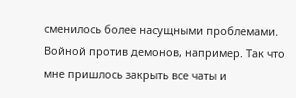сменилось более насущными проблемами. Войной против демонов, например. Так что мне пришлось закрыть все чаты и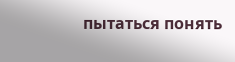пытаться понять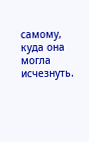самому, куда она могла исчезнуть.